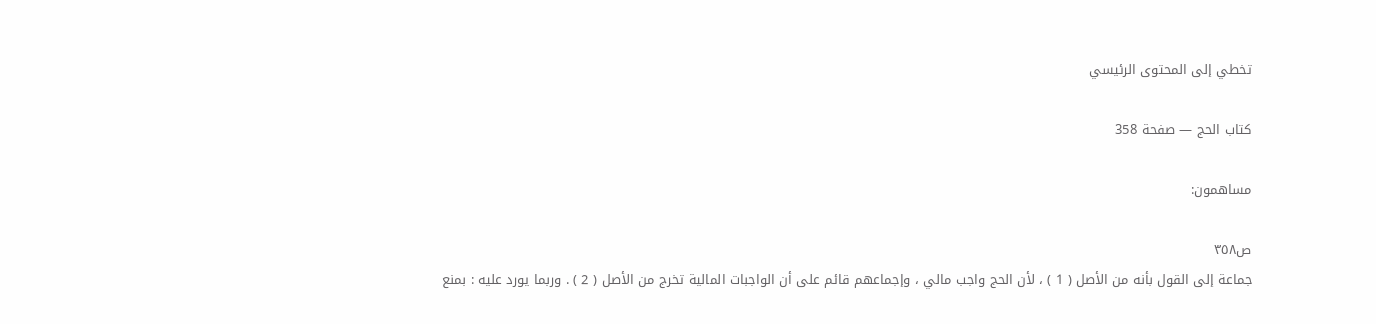تخطي إلى المحتوى الرئيسي

كتاب الحج — صفحة 358

مساهمون:

ص٣٥٨
جماعة إلى القول بأنه من الأصل ( 1 ) ، لأن الحج واجب مالي ، وإجماعهم قائم على أن الواجبات المالية تخرج من الأصل ( 2 ) . وربما يورد عليه : بمنع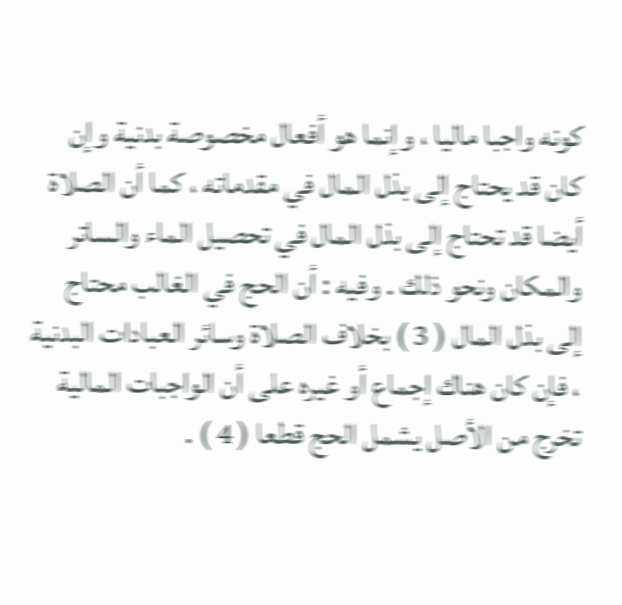كونه واجبا ماليا ، وإنما هو أفعال مخصوصة بدنية وإن كان قد يحتاج إلى بذل المال في مقدماته ، كما أن الصلاة أيضا قد تحتاج إلى بذل المال في تحصيل الماء والساتر والمكان ونحو ذلك . وفيه : أن الحج في الغالب محتاج إلى بذل المال ( 3 ) بخلاف الصلاة وسائر العبادات البدنية ، فإن كان هناك إجماع أو غيره على أن الواجبات المالية تخرج من الأصل يشمل الحج قطعا ( 4 ) .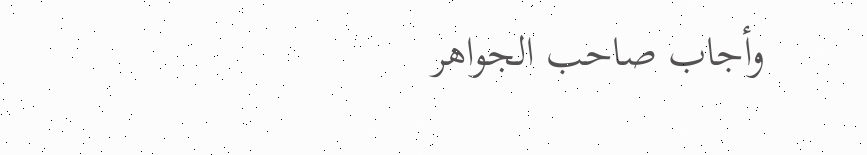وأجاب صاحب الجواهر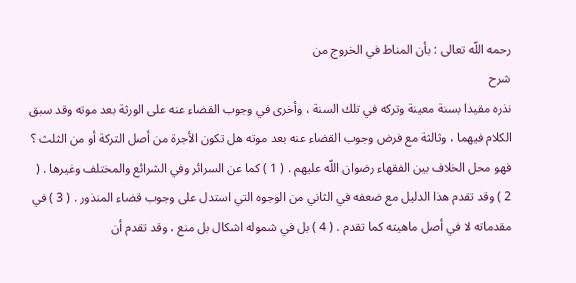رحمه اللّه تعالى : بأن المناط في الخروج من
شرح
نذره مقيدا بسنة معينة وتركه في تلك السنة ، وأخرى في وجوب القضاء عنه على الورثة بعد موته وقد سبق الكلام فيهما ، وثالثة مع فرض وجوب القضاء عنه بعد موته هل تكون الأجرة من أصل التركة أو من الثلث ؟ فهو محل الخلاف بين الفقهاء رضوان اللّه عليهم . ( 1 ) كما عن السرائر وفي الشرائع والمختلف وغيرها . ( 2 ) وقد تقدم هذا الدليل مع ضعفه في الثاني من الوجوه التي استدل على وجوب قضاء المنذور . ( 3 ) في مقدماته لا في أصل ماهيته كما تقدم . ( 4 ) بل في شموله اشكال بل منع ، وقد تقدم أن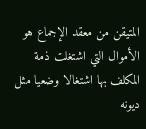المتيقن من معقد الإجماع هو الأموال التي اشتغلت ذمة المكلف بها اشتغالا وضعيا مثل ديونه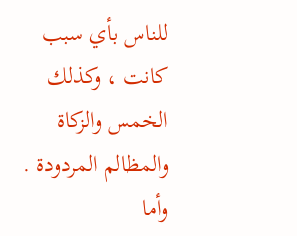للناس بأي سبب كانت ، وكذلك الخمس والزكاة والمظالم المردودة . وأما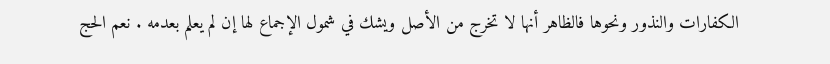الكفارات والنذور ونحوها فالظاهر أنها لا تخرج من الأصل ويشك في شمول الإجماع لها إن لم يعلم بعدمه . نعم الحج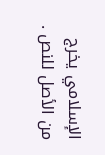الإسلامي يخرج من الأصل للنص .